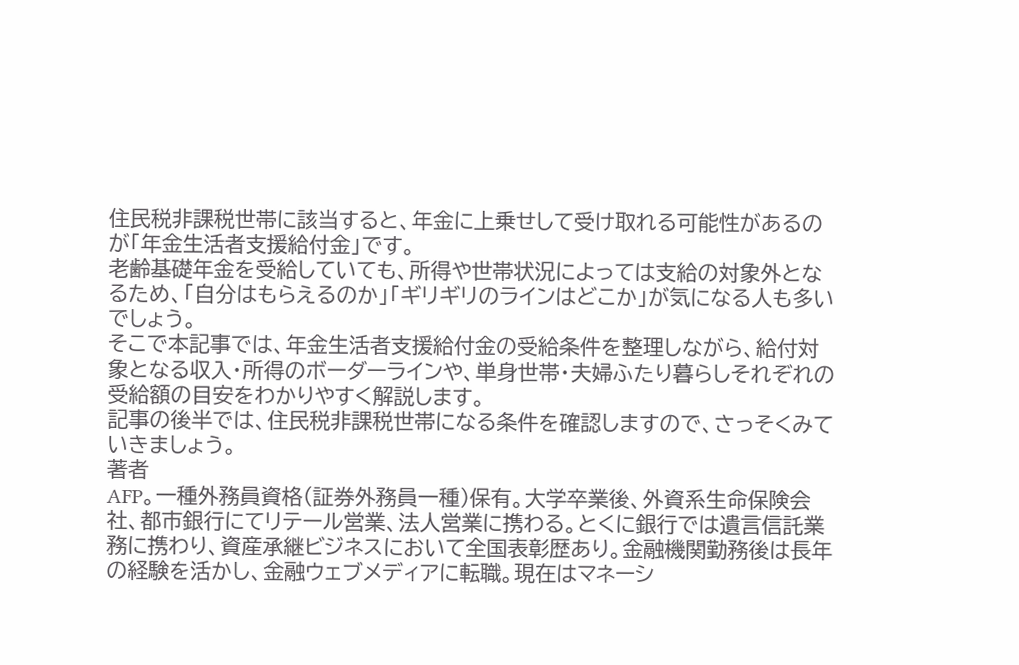住民税非課税世帯に該当すると、年金に上乗せして受け取れる可能性があるのが「年金生活者支援給付金」です。
老齢基礎年金を受給していても、所得や世帯状況によっては支給の対象外となるため、「自分はもらえるのか」「ギリギリのラインはどこか」が気になる人も多いでしょう。
そこで本記事では、年金生活者支援給付金の受給条件を整理しながら、給付対象となる収入・所得のボーダーラインや、単身世帯・夫婦ふたり暮らしそれぞれの受給額の目安をわかりやすく解説します。
記事の後半では、住民税非課税世帯になる条件を確認しますので、さっそくみていきましょう。
著者
AFP。一種外務員資格(証券外務員一種)保有。大学卒業後、外資系生命保険会社、都市銀行にてリテール営業、法人営業に携わる。とくに銀行では遺言信託業務に携わり、資産承継ビジネスにおいて全国表彰歴あり。金融機関勤務後は長年の経験を活かし、金融ウェブメディアに転職。現在はマネーシ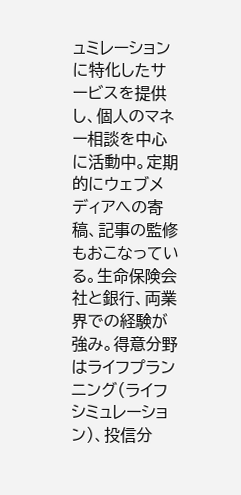ュミレーションに特化したサービスを提供し、個人のマネー相談を中心に活動中。定期的にウェブメディアへの寄稿、記事の監修もおこなっている。生命保険会社と銀行、両業界での経験が強み。得意分野はライフプランニング(ライフシミュレーション)、投信分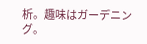析。趣味はガーデニング。